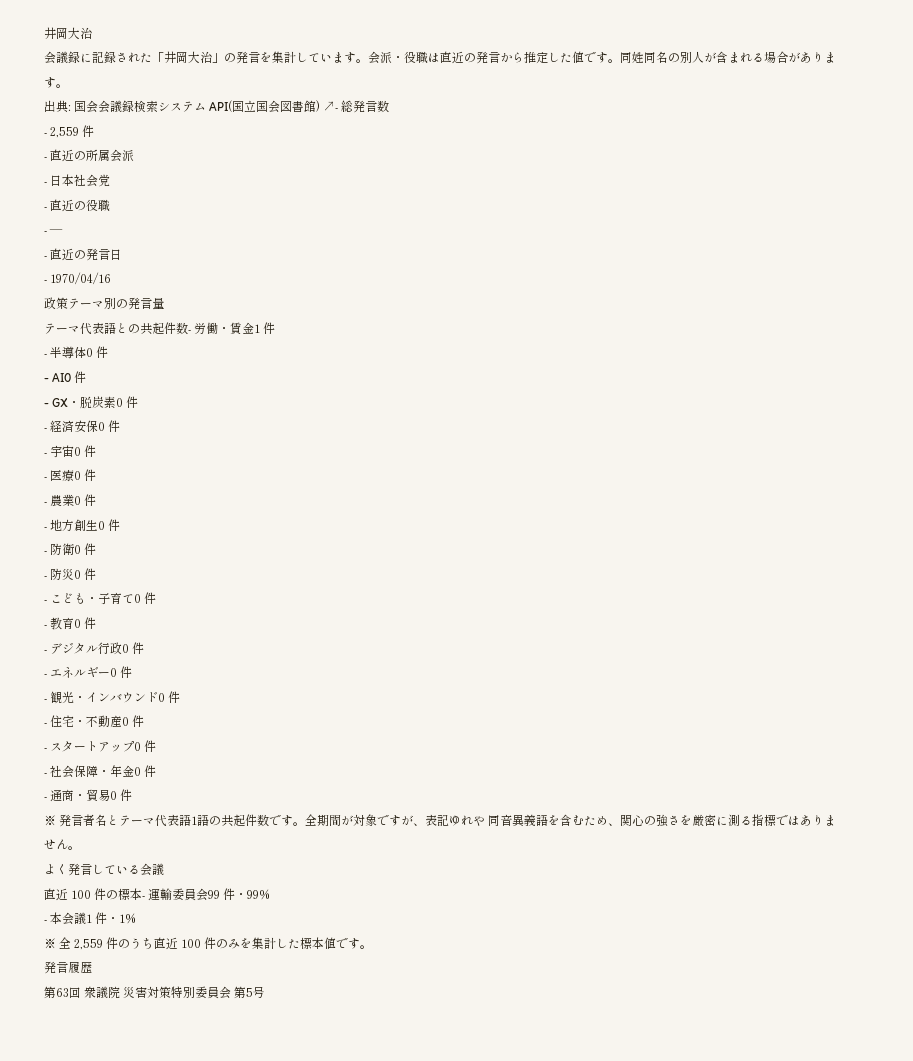井岡大治
会議録に記録された「井岡大治」の発言を集計しています。会派・役職は直近の発言から推定した値です。同姓同名の別人が含まれる場合があります。
出典: 国会会議録検索システム API(国立国会図書館) ↗- 総発言数
- 2,559 件
- 直近の所属会派
- 日本社会党
- 直近の役職
- —
- 直近の発言日
- 1970/04/16
政策テーマ別の発言量
テーマ代表語との共起件数- 労働・賃金1 件
- 半導体0 件
- AI0 件
- GX・脱炭素0 件
- 経済安保0 件
- 宇宙0 件
- 医療0 件
- 農業0 件
- 地方創生0 件
- 防衛0 件
- 防災0 件
- こども・子育て0 件
- 教育0 件
- デジタル行政0 件
- エネルギー0 件
- 観光・インバウンド0 件
- 住宅・不動産0 件
- スタートアップ0 件
- 社会保障・年金0 件
- 通商・貿易0 件
※ 発言者名とテーマ代表語1語の共起件数です。全期間が対象ですが、表記ゆれや 同音異義語を含むため、関心の強さを厳密に測る指標ではありません。
よく発言している会議
直近 100 件の標本- 運輸委員会99 件・99%
- 本会議1 件・1%
※ 全 2,559 件のうち直近 100 件のみを集計した標本値です。
発言履歴
第63回 衆議院 災害対策特別委員会 第5号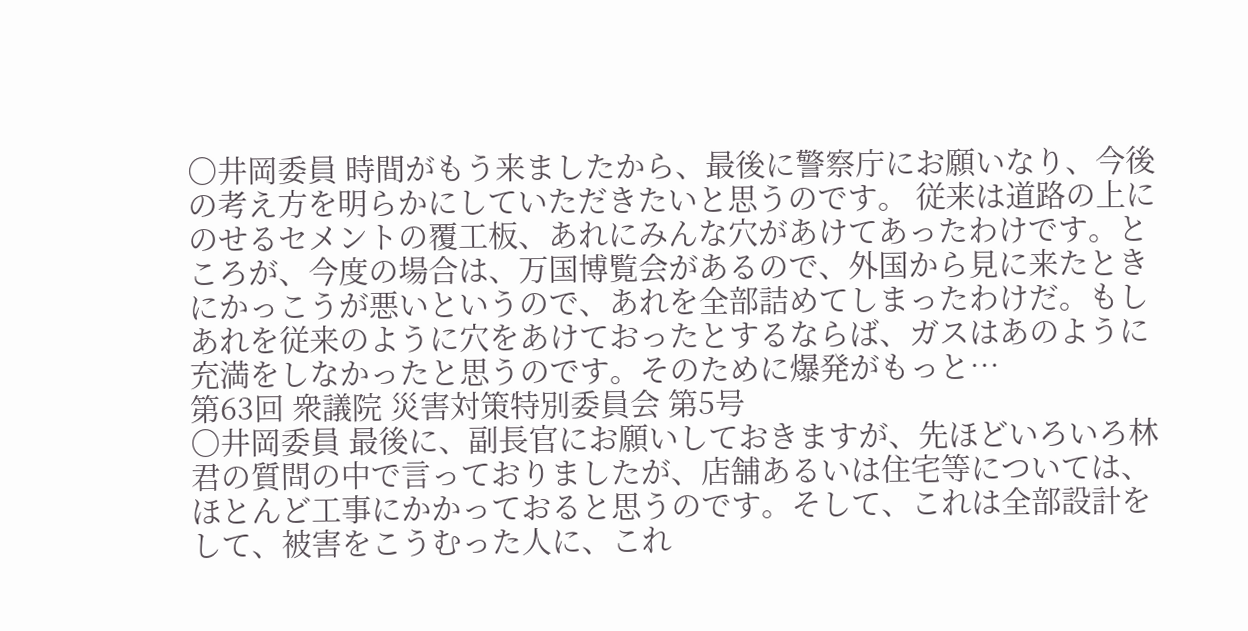○井岡委員 時間がもう来ましたから、最後に警察庁にお願いなり、今後の考え方を明らかにしていただきたいと思うのです。 従来は道路の上にのせるセメントの覆工板、あれにみんな穴があけてあったわけです。ところが、今度の場合は、万国博覧会があるので、外国から見に来たときにかっこうが悪いというので、あれを全部詰めてしまったわけだ。もしあれを従来のように穴をあけておったとするならば、ガスはあのように充満をしなかったと思うのです。そのために爆発がもっと…
第63回 衆議院 災害対策特別委員会 第5号
○井岡委員 最後に、副長官にお願いしておきますが、先ほどいろいろ林君の質問の中で言っておりましたが、店舗あるいは住宅等については、ほとんど工事にかかっておると思うのです。そして、これは全部設計をして、被害をこうむった人に、これ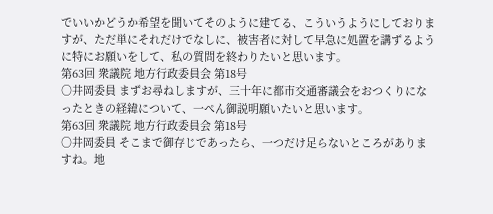でいいかどうか希望を聞いてそのように建てる、こういうようにしておりますが、ただ単にそれだけでなしに、被害者に対して早急に処置を講ずるように特にお願いをして、私の質問を終わりたいと思います。
第63回 衆議院 地方行政委員会 第18号
○井岡委員 まずお尋ねしますが、三十年に都市交通審議会をおつくりになったときの経緯について、一ぺん御説明願いたいと思います。
第63回 衆議院 地方行政委員会 第18号
○井岡委員 そこまで御存じであったら、一つだけ足らないところがありますね。地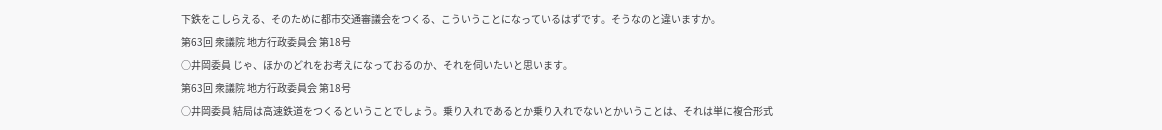下鉄をこしらえる、そのために都市交通審議会をつくる、こういうことになっているはずです。そうなのと違いますか。
第63回 衆議院 地方行政委員会 第18号
○井岡委員 じゃ、ほかのどれをお考えになっておるのか、それを伺いたいと思います。
第63回 衆議院 地方行政委員会 第18号
○井岡委員 結局は高速鉄道をつくるということでしょう。乗り入れであるとか乗り入れでないとかいうことは、それは単に複合形式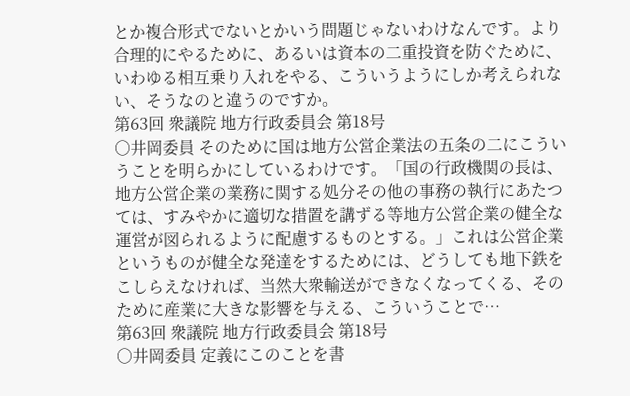とか複合形式でないとかいう問題じゃないわけなんです。より合理的にやるために、あるいは資本の二重投資を防ぐために、いわゆる相互乗り入れをやる、こういうようにしか考えられない、そうなのと違うのですか。
第63回 衆議院 地方行政委員会 第18号
○井岡委員 そのために国は地方公営企業法の五条の二にこういうことを明らかにしているわけです。「国の行政機関の長は、地方公営企業の業務に関する処分その他の事務の執行にあたつては、すみやかに適切な措置を講ずる等地方公営企業の健全な運営が図られるように配慮するものとする。」これは公営企業というものが健全な発達をするためには、どうしても地下鉄をこしらえなければ、当然大衆輸送ができなくなってくる、そのために産業に大きな影響を与える、こういうことで…
第63回 衆議院 地方行政委員会 第18号
○井岡委員 定義にこのことを書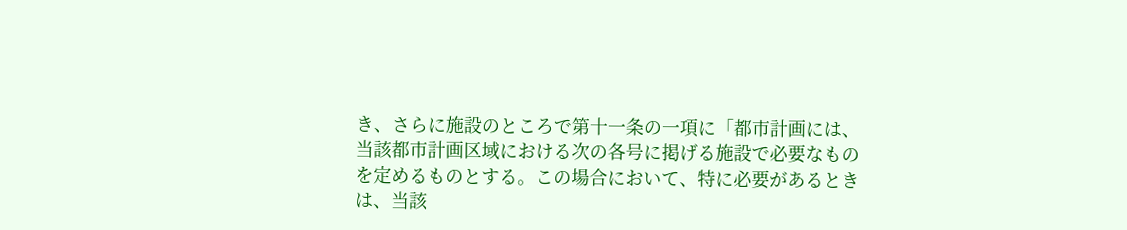き、さらに施設のところで第十一条の一項に「都市計画には、当該都市計画区域における次の各号に掲げる施設で必要なものを定めるものとする。この場合において、特に必要があるときは、当該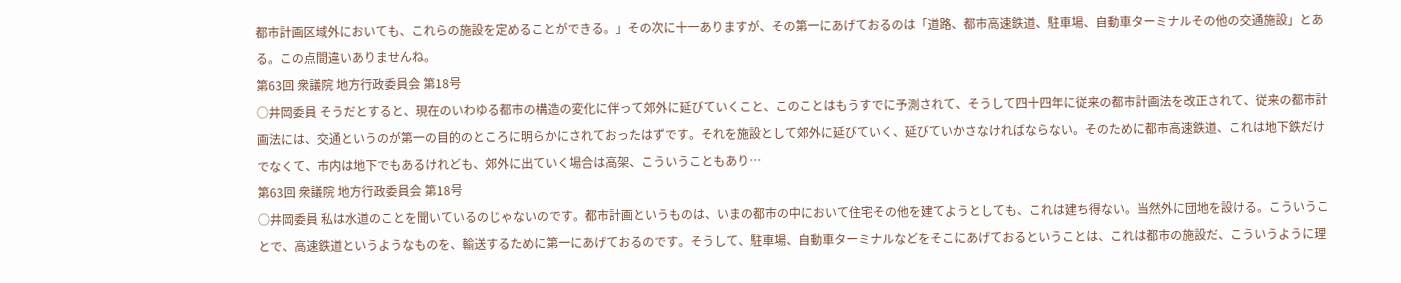都市計画区域外においても、これらの施設を定めることができる。」その次に十一ありますが、その第一にあげておるのは「道路、都市高速鉄道、駐車場、自動車ターミナルその他の交通施設」とある。この点間違いありませんね。
第63回 衆議院 地方行政委員会 第18号
○井岡委員 そうだとすると、現在のいわゆる都市の構造の変化に伴って郊外に延びていくこと、このことはもうすでに予測されて、そうして四十四年に従来の都市計画法を改正されて、従来の都市計画法には、交通というのが第一の目的のところに明らかにされておったはずです。それを施設として郊外に延びていく、延びていかさなければならない。そのために都市高速鉄道、これは地下鉄だけでなくて、市内は地下でもあるけれども、郊外に出ていく場合は高架、こういうこともあり…
第63回 衆議院 地方行政委員会 第18号
○井岡委員 私は水道のことを聞いているのじゃないのです。都市計画というものは、いまの都市の中において住宅その他を建てようとしても、これは建ち得ない。当然外に団地を設ける。こういうことで、高速鉄道というようなものを、輸送するために第一にあげておるのです。そうして、駐車場、自動車ターミナルなどをそこにあげておるということは、これは都市の施設だ、こういうように理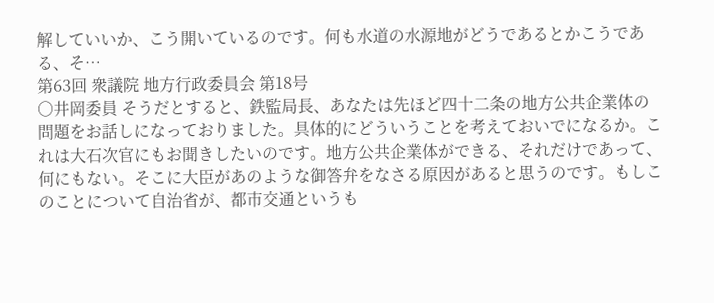解していいか、こう開いているのです。何も水道の水源地がどうであるとかこうである、そ…
第63回 衆議院 地方行政委員会 第18号
○井岡委員 そうだとすると、鉄監局長、あなたは先ほど四十二条の地方公共企業体の問題をお話しになっておりました。具体的にどういうことを考えておいでになるか。これは大石次官にもお聞きしたいのです。地方公共企業体ができる、それだけであって、何にもない。そこに大臣があのような御答弁をなさる原因があると思うのです。もしこのことについて自治省が、都市交通というも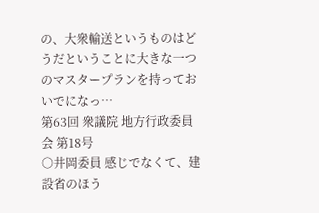の、大衆輸送というものはどうだということに大きな一つのマスタープランを持っておいでになっ…
第63回 衆議院 地方行政委員会 第18号
○井岡委員 感じでなくて、建設省のほう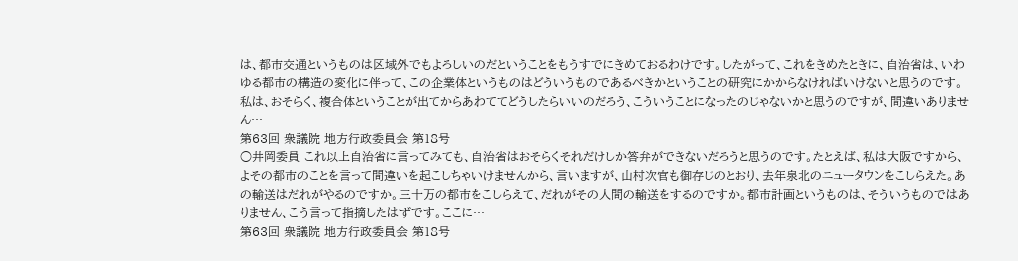は、都市交通というものは区域外でもよろしいのだということをもうすでにきめておるわけです。したがって、これをきめたときに、自治省は、いわゆる都市の構造の変化に伴って、この企業体というものはどういうものであるべきかということの研究にかからなければいけないと思うのです。私は、おそらく、複合体ということが出てからあわててどうしたらいいのだろう、こういうことになったのじゃないかと思うのですが、間違いありません…
第63回 衆議院 地方行政委員会 第18号
○井岡委員 これ以上自治省に言ってみても、自治省はおそらくそれだけしか答弁ができないだろうと思うのです。たとえば、私は大阪ですから、よその都市のことを言って間違いを起こしちゃいけませんから、言いますが、山村次官も御存じのとおり、去年泉北のニュータウンをこしらえた。あの輸送はだれがやるのですか。三十万の都市をこしらえて、だれがその人間の輸送をするのですか。都市計画というものは、そういうものではありません、こう言って指摘したはずです。ここに…
第63回 衆議院 地方行政委員会 第18号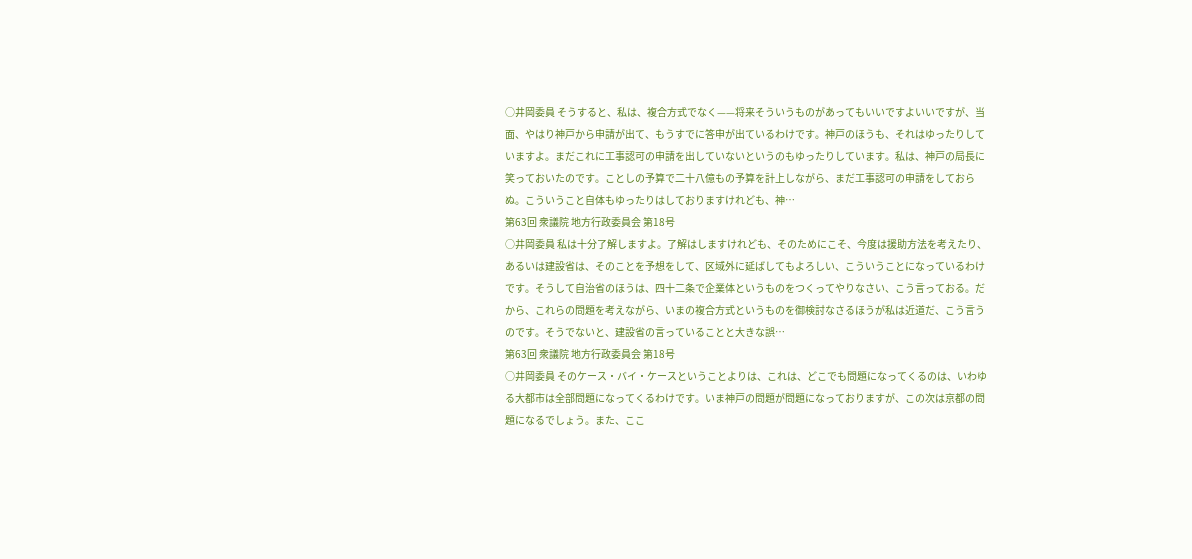○井岡委員 そうすると、私は、複合方式でなく——将来そういうものがあってもいいですよいいですが、当面、やはり神戸から申請が出て、もうすでに答申が出ているわけです。神戸のほうも、それはゆったりしていますよ。まだこれに工事認可の申請を出していないというのもゆったりしています。私は、神戸の局長に笑っておいたのです。ことしの予算で二十八億もの予算を計上しながら、まだ工事認可の申請をしておらぬ。こういうこと自体もゆったりはしておりますけれども、神…
第63回 衆議院 地方行政委員会 第18号
○井岡委員 私は十分了解しますよ。了解はしますけれども、そのためにこそ、今度は援助方法を考えたり、あるいは建設省は、そのことを予想をして、区域外に延ばしてもよろしい、こういうことになっているわけです。そうして自治省のほうは、四十二条で企業体というものをつくってやりなさい、こう言っておる。だから、これらの問題を考えながら、いまの複合方式というものを御検討なさるほうが私は近道だ、こう言うのです。そうでないと、建設省の言っていることと大きな誤…
第63回 衆議院 地方行政委員会 第18号
○井岡委員 そのケース・バイ・ケースということよりは、これは、どこでも問題になってくるのは、いわゆる大都市は全部問題になってくるわけです。いま神戸の問題が問題になっておりますが、この次は京都の問題になるでしょう。また、ここ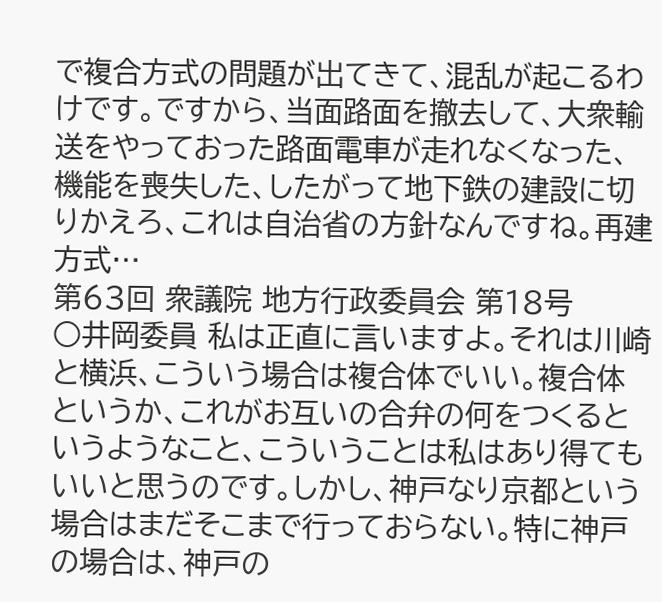で複合方式の問題が出てきて、混乱が起こるわけです。ですから、当面路面を撤去して、大衆輸送をやっておった路面電車が走れなくなった、機能を喪失した、したがって地下鉄の建設に切りかえろ、これは自治省の方針なんですね。再建方式…
第63回 衆議院 地方行政委員会 第18号
○井岡委員 私は正直に言いますよ。それは川崎と横浜、こういう場合は複合体でいい。複合体というか、これがお互いの合弁の何をつくるというようなこと、こういうことは私はあり得てもいいと思うのです。しかし、神戸なり京都という場合はまだそこまで行っておらない。特に神戸の場合は、神戸の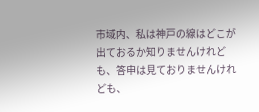市域内、私は神戸の線はどこが出ておるか知りませんけれども、答申は見ておりませんけれども、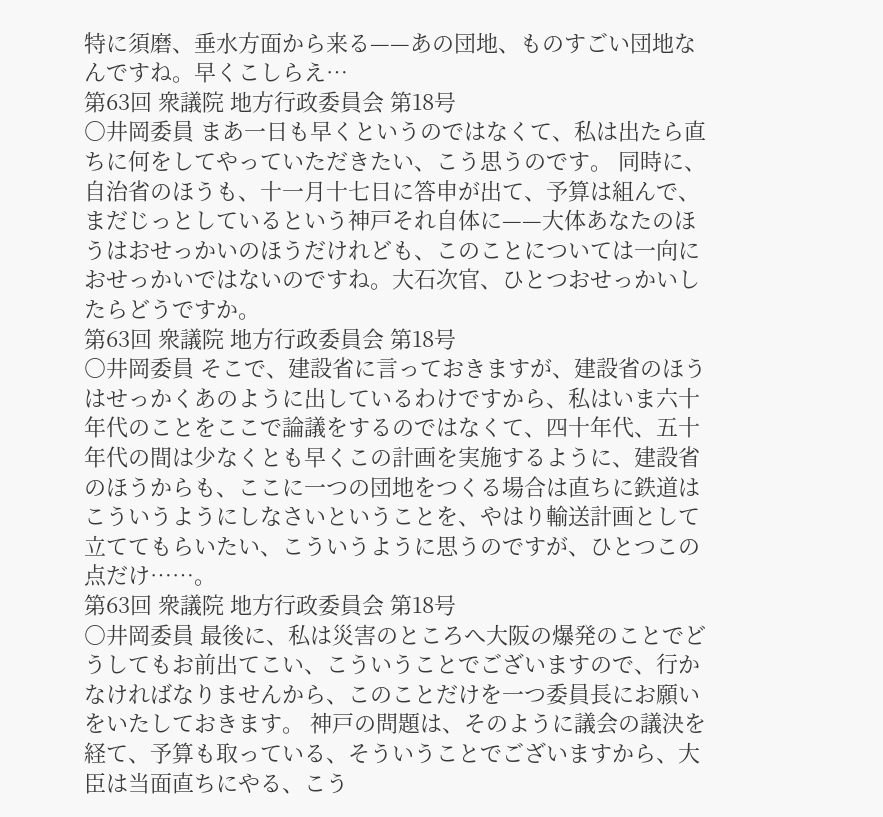特に須磨、垂水方面から来る——あの団地、ものすごい団地なんですね。早くこしらえ…
第63回 衆議院 地方行政委員会 第18号
○井岡委員 まあ一日も早くというのではなくて、私は出たら直ちに何をしてやっていただきたい、こう思うのです。 同時に、自治省のほうも、十一月十七日に答申が出て、予算は組んで、まだじっとしているという神戸それ自体に——大体あなたのほうはおせっかいのほうだけれども、このことについては一向におせっかいではないのですね。大石次官、ひとつおせっかいしたらどうですか。
第63回 衆議院 地方行政委員会 第18号
○井岡委員 そこで、建設省に言っておきますが、建設省のほうはせっかくあのように出しているわけですから、私はいま六十年代のことをここで論議をするのではなくて、四十年代、五十年代の間は少なくとも早くこの計画を実施するように、建設省のほうからも、ここに一つの団地をつくる場合は直ちに鉄道はこういうようにしなさいということを、やはり輸送計画として立ててもらいたい、こういうように思うのですが、ひとつこの点だけ……。
第63回 衆議院 地方行政委員会 第18号
○井岡委員 最後に、私は災害のところへ大阪の爆発のことでどうしてもお前出てこい、こういうことでございますので、行かなければなりませんから、このことだけを一つ委員長にお願いをいたしておきます。 神戸の問題は、そのように議会の議決を経て、予算も取っている、そういうことでございますから、大臣は当面直ちにやる、こう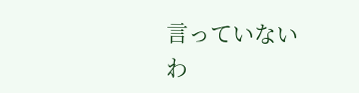言っていないわ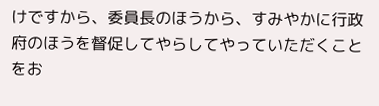けですから、委員長のほうから、すみやかに行政府のほうを督促してやらしてやっていただくことをお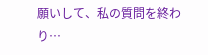願いして、私の質問を終わり…